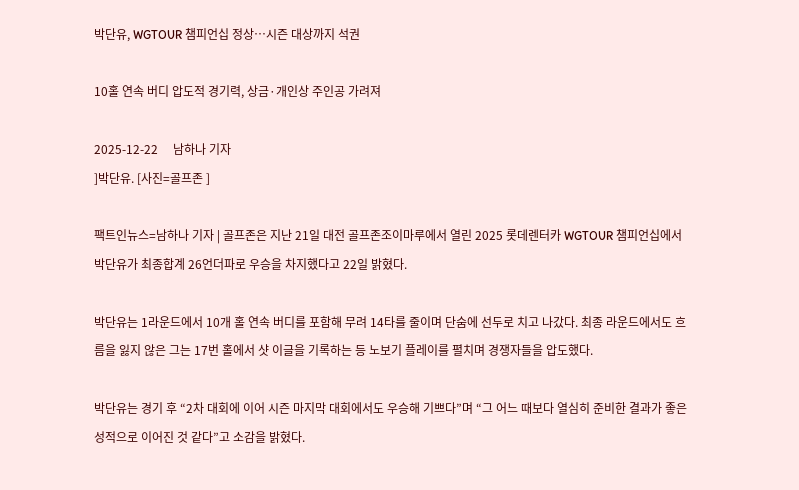박단유, WGTOUR 챔피언십 정상…시즌 대상까지 석권

10홀 연속 버디 압도적 경기력, 상금·개인상 주인공 가려져

2025-12-22     남하나 기자
]박단유. [사진=골프존 ]

팩트인뉴스=남하나 기자 | 골프존은 지난 21일 대전 골프존조이마루에서 열린 2025 롯데렌터카 WGTOUR 챔피언십에서 박단유가 최종합계 26언더파로 우승을 차지했다고 22일 밝혔다.

박단유는 1라운드에서 10개 홀 연속 버디를 포함해 무려 14타를 줄이며 단숨에 선두로 치고 나갔다. 최종 라운드에서도 흐름을 잃지 않은 그는 17번 홀에서 샷 이글을 기록하는 등 노보기 플레이를 펼치며 경쟁자들을 압도했다.

박단유는 경기 후 “2차 대회에 이어 시즌 마지막 대회에서도 우승해 기쁘다”며 “그 어느 때보다 열심히 준비한 결과가 좋은 성적으로 이어진 것 같다”고 소감을 밝혔다.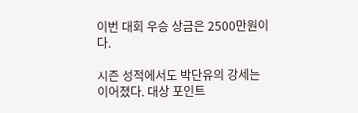이번 대회 우승 상금은 2500만원이다.

시즌 성적에서도 박단유의 강세는 이어졌다. 대상 포인트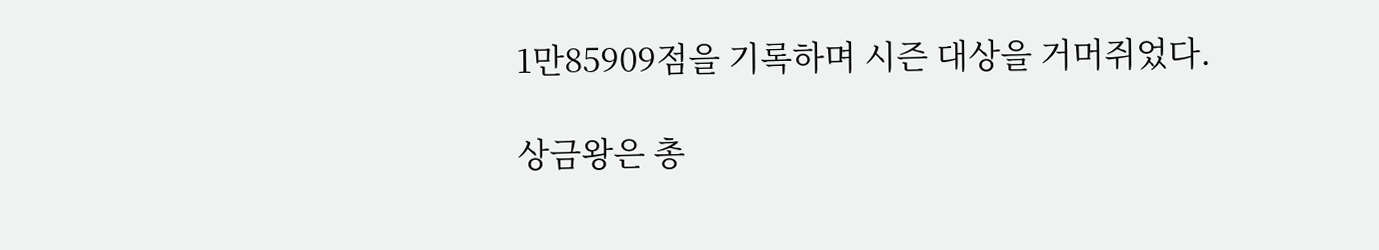1만85909점을 기록하며 시즌 대상을 거머쥐었다.

상금왕은 총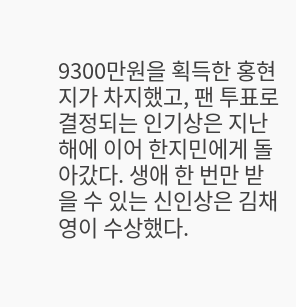9300만원을 획득한 홍현지가 차지했고, 팬 투표로 결정되는 인기상은 지난해에 이어 한지민에게 돌아갔다. 생애 한 번만 받을 수 있는 신인상은 김채영이 수상했다.